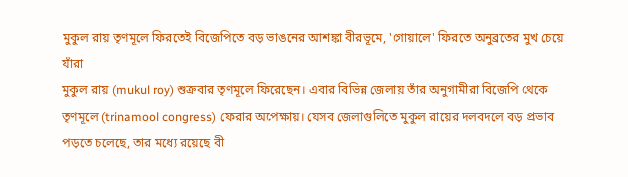মুকুল রায় তৃণমূলে ফিরতেই বিজেপিতে বড় ভাঙনের আশঙ্কা বীরভূমে, 'গোয়ালে' ফিরতে অনুব্রতের মুখ চেয়ে যাঁরা
মুকুল রায় (mukul roy) শুক্রবার তৃণমূলে ফিরেছেন। এবার বিভিন্ন জেলায় তাঁর অনুগামীরা বিজেপি থেকে তৃণমূলে (trinamool congress) ফেরার অপেক্ষায়। যেসব জেলাগুলিতে মুকুল রায়ের দলবদলে বড় প্রভাব পড়তে চলেছে, তার মধ্যে রয়েছে বী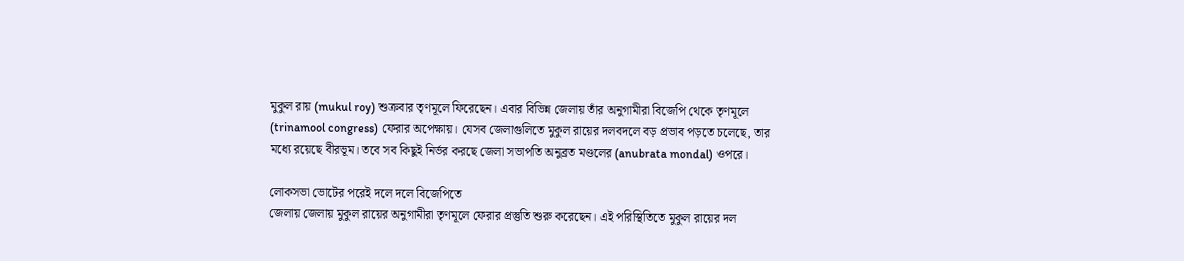মুকুল রায় (mukul roy) শুক্রবার তৃণমূলে ফিরেছেন। এবার বিভিন্ন জেলায় তাঁর অনুগামীরা বিজেপি থেকে তৃণমূলে (trinamool congress) ফেরার অপেক্ষায়। যেসব জেলাগুলিতে মুকুল রায়ের দলবদলে বড় প্রভাব পড়তে চলেছে, তার মধ্যে রয়েছে বীরভূম। তবে সব কিছুই নির্ভর করছে জেলা সভাপতি অনুব্রত মণ্ডলের (anubrata mondal) ওপরে।

লোকসভা ভোটের পরেই দলে দলে বিজেপিতে
জেলায় জেলায় মুকুল রায়ের অনুগামীরা তৃণমূলে ফেরার প্রস্তুতি শুরু করেছেন। এই পরিস্থিতিতে মুকুল রায়ের দল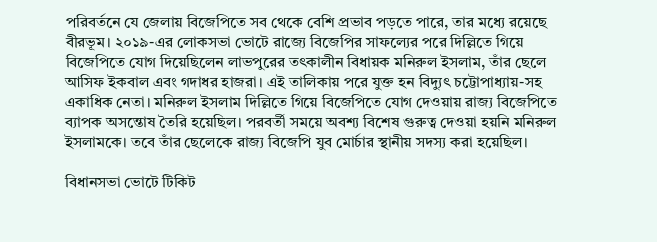পরিবর্তনে যে জেলায় বিজেপিতে সব থেকে বেশি প্রভাব পড়তে পারে, তার মধ্যে রয়েছে বীরভূম। ২০১৯-এর লোকসভা ভোটে রাজ্যে বিজেপির সাফল্যের পরে দিল্লিতে গিয়ে বিজেপিতে যোগ দিয়েছিলেন লাভপুরের তৎকালীন বিধায়ক মনিরুল ইসলাম, তাঁর ছেলে আসিফ ইকবাল এবং গদাধর হাজরা। এই তালিকায় পরে যুক্ত হন বিদ্যুৎ চট্টোপাধ্যায়-সহ একাধিক নেতা। মনিরুল ইসলাম দিল্লিতে গিয়ে বিজেপিতে যোগ দেওয়ায় রাজ্য বিজেপিতে ব্যাপক অসন্তোষ তৈরি হয়েছিল। পরবর্তী সময়ে অবশ্য বিশেষ গুরুত্ব দেওয়া হয়নি মনিরুল ইসলামকে। তবে তাঁর ছেলেকে রাজ্য বিজেপি যুব মোর্চার স্থানীয় সদস্য করা হয়েছিল।

বিধানসভা ভোটে টিকিট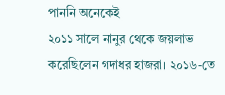পাননি অনেকেই
২০১১ সালে নানুর থেকে জয়লাভ করেছিলেন গদাধর হাজরা। ২০১৬-তে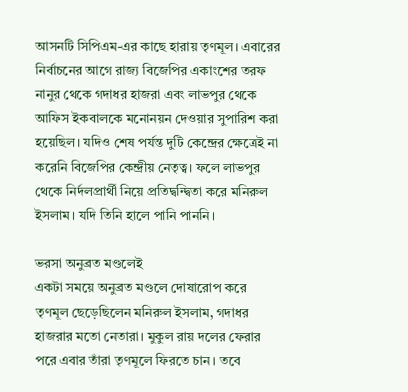আসনটি সিপিএম-এর কাছে হারায় তৃণমূল। এবারের নির্বাচনের আগে রাজ্য বিজেপির একাংশের তরফ নানুর থেকে গদাধর হাজরা এবং লাভপুর থেকে আফিস ইকবালকে মনোনয়ন দেওয়ার সুপারিশ করা হয়েছিল। যদিও শেষ পর্যন্ত দুটি কেন্দ্রের ক্ষেত্রেই না করেনি বিজেপির কেন্দ্রীয় নেতৃত্ব। ফলে লাভপুর থেকে নির্দলপ্রার্থী নিয়ে প্রতিদ্বন্দ্বিতা করে মনিরুল ইসলাম। যদি তিনি হালে পানি পাননি।

ভরসা অনুব্রত মণ্ডলেই
একটা সময়ে অনুব্রত মণ্ডলে দোষারোপ করে তৃণমূল ছেড়েছিলেন মনিরুল ইসলাম, গদাধর হাজরার মতো নেতারা। মুকুল রায় দলের ফেরার পরে এবার তাঁরা তৃণমূলে ফিরতে চান। তবে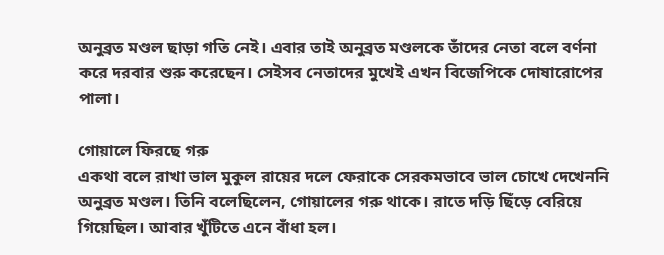অনুব্রত মণ্ডল ছাড়া গতি নেই। এবার তাই অনুব্রত মণ্ডলকে তাঁদের নেতা বলে বর্ণনা করে দরবার শুরু করেছেন। সেইসব নেতাদের মুখেই এখন বিজেপিকে দোষারোপের পালা।

গোয়ালে ফিরছে গরু
একথা বলে রাখা ভাল মুকুল রায়ের দলে ফেরাকে সেরকমভাবে ভাল চোখে দেখেননি অনুব্রত মণ্ডল। তিনি বলেছিলেন, গোয়ালের গরু থাকে। রাতে দড়ি ছিঁড়ে বেরিয়ে গিয়েছিল। আবার খুঁটিতে এনে বাঁধা হল।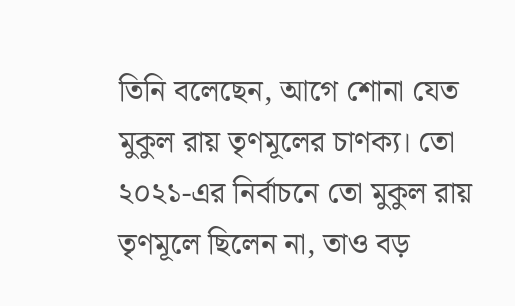তিনি বলেছেন, আগে শোনা যেত মুকুল রায় তৃণমূলের চাণক্য। তো ২০২১-এর নির্বাচনে তো মুকুল রায় তৃণমূলে ছিলেন না, তাও বড়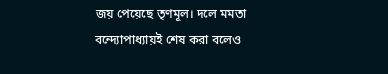জয় পেয়েছে তৃণমূল। দলে মমতা বন্দ্যোপাধ্যায়ই শেষ করা বলেও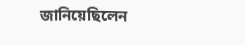জানিয়েছিলেন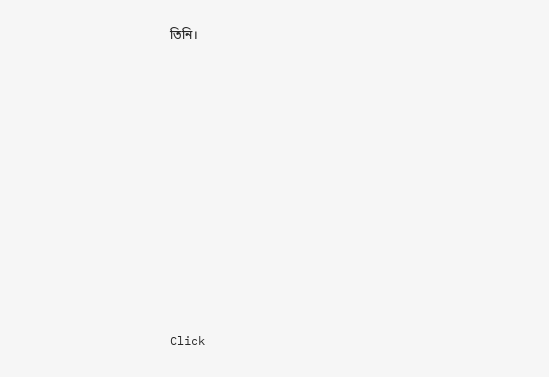তিনি।












Click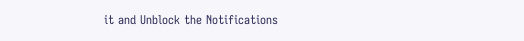it and Unblock the Notifications